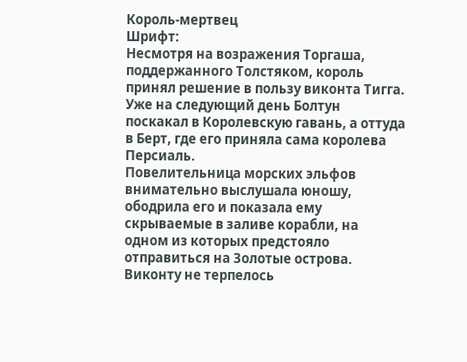Король-мертвец
Шрифт:
Несмотря на возражения Торгаша, поддержанного Толстяком, король принял решение в пользу виконта Тигга. Уже на следующий день Болтун поскакал в Королевскую гавань, а оттуда в Берт, где его приняла сама королева Персиаль.
Повелительница морских эльфов внимательно выслушала юношу, ободрила его и показала ему скрываемые в заливе корабли, на одном из которых предстояло отправиться на Золотые острова.
Виконту не терпелось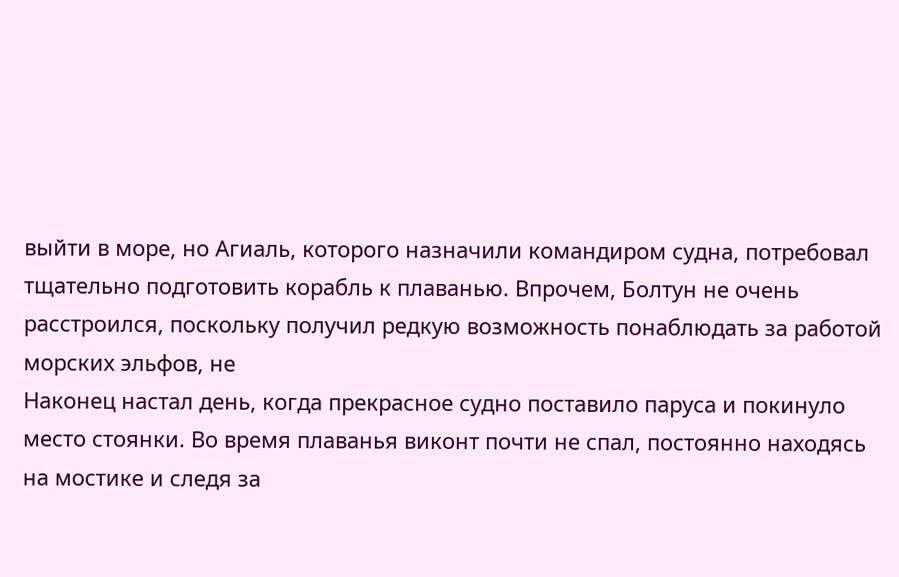выйти в море, но Агиаль, которого назначили командиром судна, потребовал тщательно подготовить корабль к плаванью. Впрочем, Болтун не очень расстроился, поскольку получил редкую возможность понаблюдать за работой морских эльфов, не
Наконец настал день, когда прекрасное судно поставило паруса и покинуло место стоянки. Во время плаванья виконт почти не спал, постоянно находясь на мостике и следя за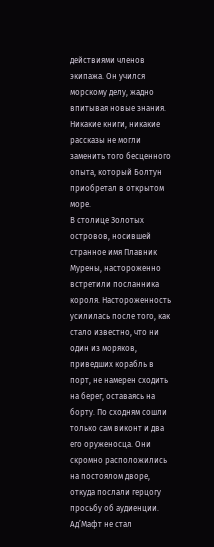действиями членов экипажа. Он учился морскому делу, жадно впитывая новые знания. Никакие книги, никакие рассказы не могли заменить того бесценного опыта, который Болтун приобретал в открытом море.
В столице Золотых островов, носившей странное имя Плавник Мурены, настороженно встретили посланника короля. Настороженность усилилась после того, как стало известно, что ни один из моряков, приведших корабль в порт, не намерен сходить на берег, оставаясь на борту. По сходням сошли только сам виконт и два его оруженосца. Они скромно расположились на постоялом дворе, откуда послали герцогу просьбу об аудиенции.
Ад’Мафт не стал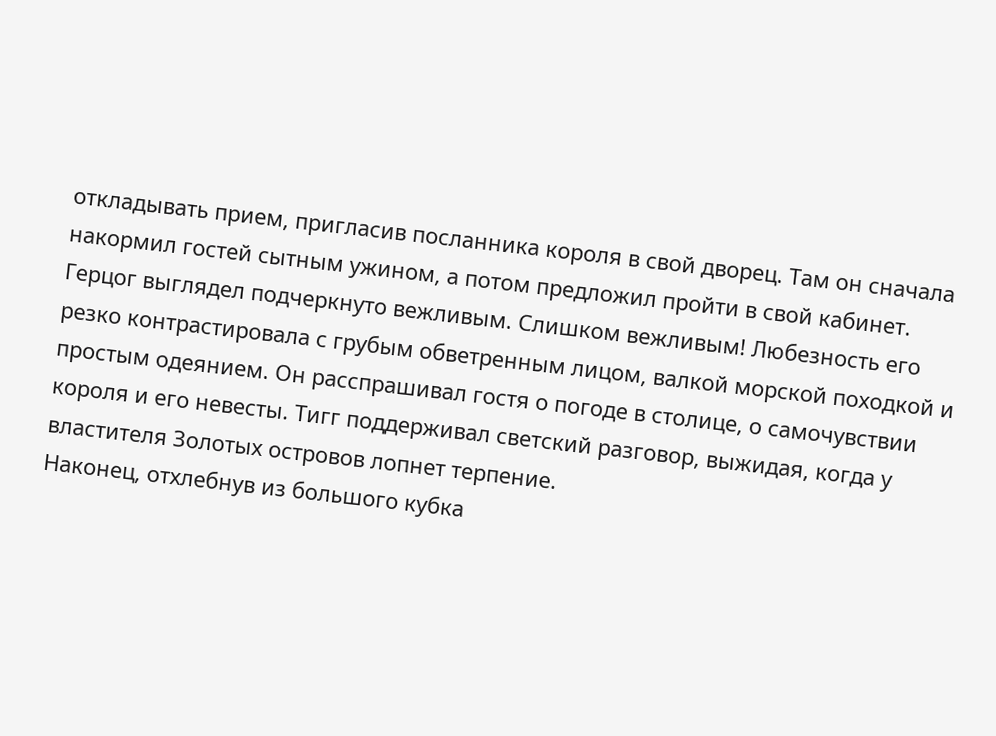откладывать прием, пригласив посланника короля в свой дворец. Там он сначала накормил гостей сытным ужином, а потом предложил пройти в свой кабинет. Герцог выглядел подчеркнуто вежливым. Слишком вежливым! Любезность его резко контрастировала с грубым обветренным лицом, валкой морской походкой и простым одеянием. Он расспрашивал гостя о погоде в столице, о самочувствии короля и его невесты. Тигг поддерживал светский разговор, выжидая, когда у властителя Золотых островов лопнет терпение.
Наконец, отхлебнув из большого кубка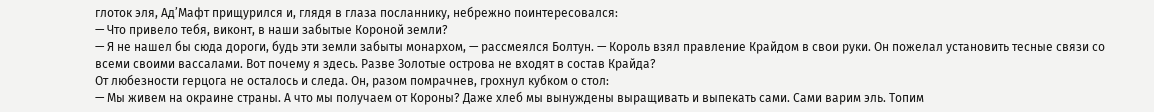глоток эля, Ад’Мафт прищурился и, глядя в глаза посланнику, небрежно поинтересовался:
— Что привело тебя, виконт, в наши забытые Короной земли?
— Я не нашел бы сюда дороги, будь эти земли забыты монархом, — рассмеялся Болтун. — Король взял правление Крайдом в свои руки. Он пожелал установить тесные связи со всеми своими вассалами. Вот почему я здесь. Разве Золотые острова не входят в состав Крайда?
От любезности герцога не осталось и следа. Он, разом помрачнев, грохнул кубком о стол:
— Мы живем на окраине страны. А что мы получаем от Короны? Даже хлеб мы вынуждены выращивать и выпекать сами. Сами варим эль. Топим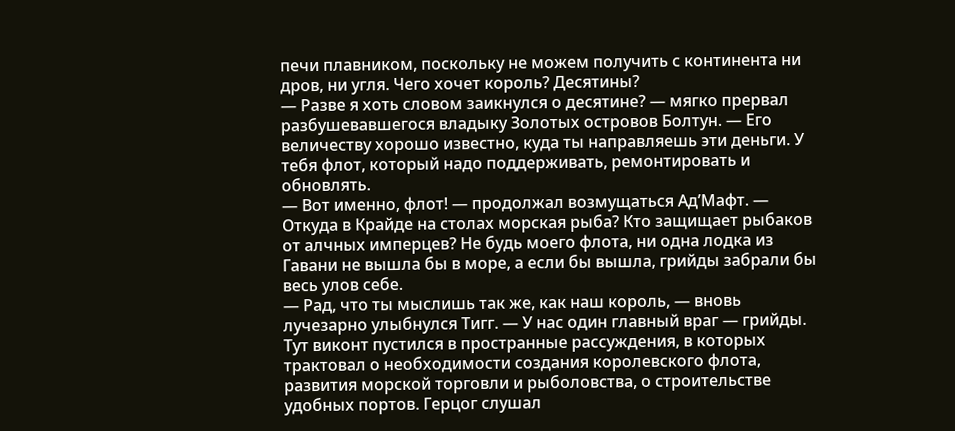печи плавником, поскольку не можем получить с континента ни дров, ни угля. Чего хочет король? Десятины?
— Разве я хоть словом заикнулся о десятине? — мягко прервал разбушевавшегося владыку Золотых островов Болтун. — Его величеству хорошо известно, куда ты направляешь эти деньги. У тебя флот, который надо поддерживать, ремонтировать и обновлять.
— Вот именно, флот! — продолжал возмущаться Ад’Мафт. — Откуда в Крайде на столах морская рыба? Кто защищает рыбаков от алчных имперцев? Не будь моего флота, ни одна лодка из Гавани не вышла бы в море, а если бы вышла, грийды забрали бы весь улов себе.
— Рад, что ты мыслишь так же, как наш король, — вновь лучезарно улыбнулся Тигг. — У нас один главный враг — грийды.
Тут виконт пустился в пространные рассуждения, в которых трактовал о необходимости создания королевского флота, развития морской торговли и рыболовства, о строительстве удобных портов. Герцог слушал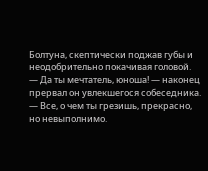Болтуна, скептически поджав губы и неодобрительно покачивая головой.
— Да ты мечтатель, юноша! — наконец прервал он увлекшегося собеседника. — Все, о чем ты грезишь, прекрасно,
но невыполнимо.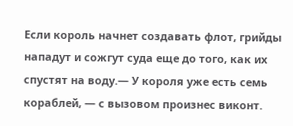Если король начнет создавать флот, грийды нападут и сожгут суда еще до того, как их спустят на воду.— У короля уже есть семь кораблей, — с вызовом произнес виконт.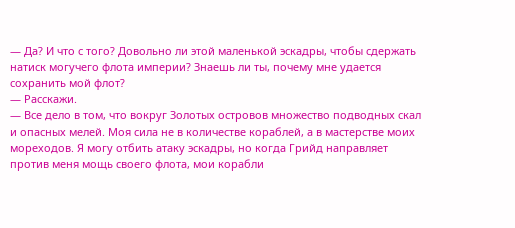— Да? И что с того? Довольно ли этой маленькой эскадры, чтобы сдержать натиск могучего флота империи? Знаешь ли ты, почему мне удается сохранить мой флот?
— Расскажи.
— Все дело в том, что вокруг Золотых островов множество подводных скал и опасных мелей. Моя сила не в количестве кораблей, а в мастерстве моих мореходов. Я могу отбить атаку эскадры, но когда Грийд направляет против меня мощь своего флота, мои корабли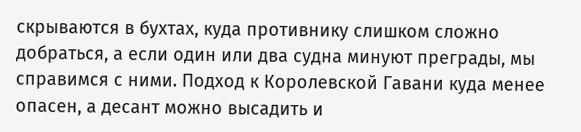скрываются в бухтах, куда противнику слишком сложно добраться, а если один или два судна минуют преграды, мы справимся с ними. Подход к Королевской Гавани куда менее опасен, а десант можно высадить и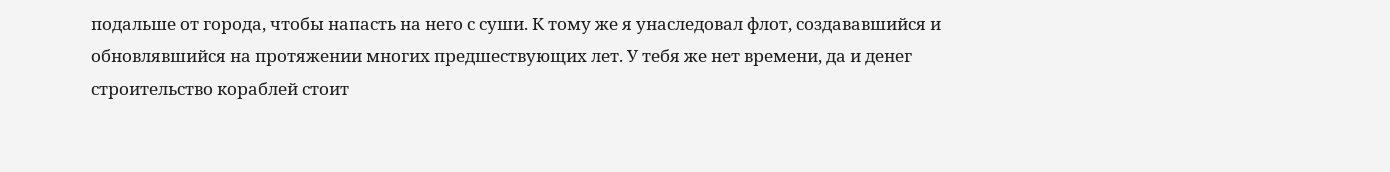подальше от города, чтобы напасть на него с суши. К тому же я унаследовал флот, создававшийся и обновлявшийся на протяжении многих предшествующих лет. У тебя же нет времени, да и денег строительство кораблей стоит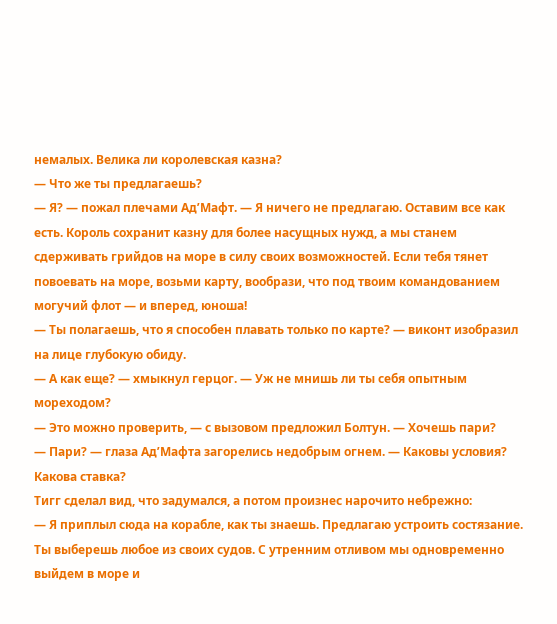немалых. Велика ли королевская казна?
— Что же ты предлагаешь?
— Я? — пожал плечами Ад’Мафт. — Я ничего не предлагаю. Оставим все как есть. Король сохранит казну для более насущных нужд, а мы станем сдерживать грийдов на море в силу своих возможностей. Если тебя тянет повоевать на море, возьми карту, вообрази, что под твоим командованием могучий флот — и вперед, юноша!
— Ты полагаешь, что я способен плавать только по карте? — виконт изобразил на лице глубокую обиду.
— А как еще? — хмыкнул герцог. — Уж не мнишь ли ты себя опытным мореходом?
— Это можно проверить, — с вызовом предложил Болтун. — Хочешь пари?
— Пари? — глаза Ад’Мафта загорелись недобрым огнем. — Каковы условия? Какова ставка?
Тигг сделал вид, что задумался, а потом произнес нарочито небрежно:
— Я приплыл сюда на корабле, как ты знаешь. Предлагаю устроить состязание. Ты выберешь любое из своих судов. С утренним отливом мы одновременно выйдем в море и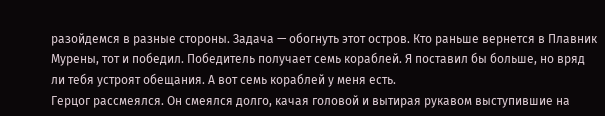разойдемся в разные стороны. Задача — обогнуть этот остров. Кто раньше вернется в Плавник Мурены, тот и победил. Победитель получает семь кораблей. Я поставил бы больше, но вряд ли тебя устроят обещания. А вот семь кораблей у меня есть.
Герцог рассмеялся. Он смеялся долго, качая головой и вытирая рукавом выступившие на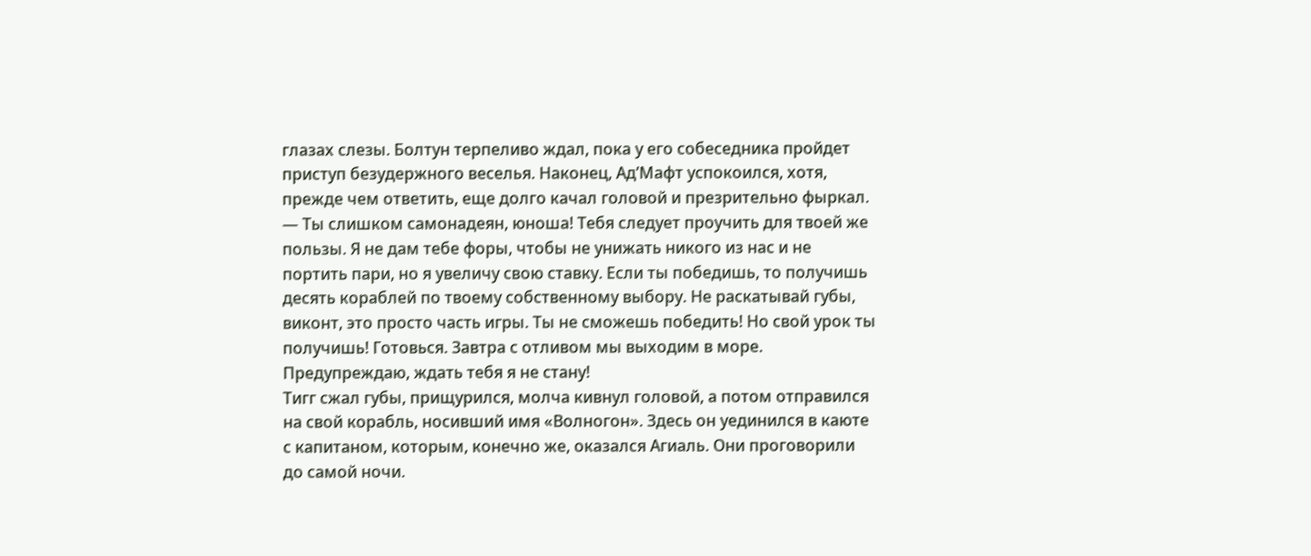глазах слезы. Болтун терпеливо ждал, пока у его собеседника пройдет приступ безудержного веселья. Наконец, Ад’Мафт успокоился, хотя, прежде чем ответить, еще долго качал головой и презрительно фыркал.
— Ты слишком самонадеян, юноша! Тебя следует проучить для твоей же пользы. Я не дам тебе форы, чтобы не унижать никого из нас и не портить пари, но я увеличу свою ставку. Если ты победишь, то получишь десять кораблей по твоему собственному выбору. Не раскатывай губы, виконт, это просто часть игры. Ты не сможешь победить! Но свой урок ты получишь! Готовься. Завтра с отливом мы выходим в море. Предупреждаю, ждать тебя я не стану!
Тигг сжал губы, прищурился, молча кивнул головой, а потом отправился на свой корабль, носивший имя «Волногон». Здесь он уединился в каюте с капитаном, которым, конечно же, оказался Агиаль. Они проговорили до самой ночи.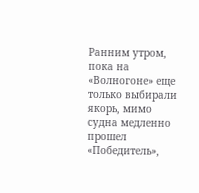Ранним утром, пока на «Волногоне» еще только выбирали якорь, мимо судна медленно прошел «Победитель»,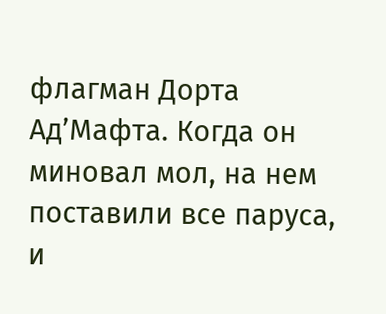флагман Дорта Ад’Мафта. Когда он миновал мол, на нем поставили все паруса, и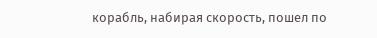корабль, набирая скорость, пошел по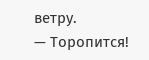ветру.
— Торопится!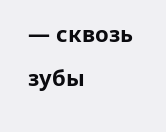— сквозь зубы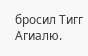бросил Тигг Агиалю.